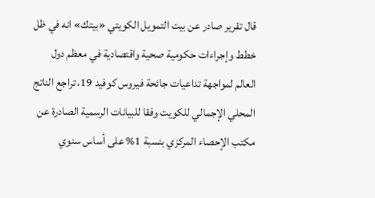قال تقرير صادر عن بيت التمويل الكويتي «بيتك» انه في ظل خطط وإجراءات حكومية صحية واقتصادية في معظم دول العالم لمواجهة تداعيات جائحة فيروس كوفيد 19، تراجع الناتج المحلي الإجمالي للكويت وفقا للبيانات الرسمية الصادرة عن مكتب الإحصاء المركزي بنسبة 1% على أساس سنوي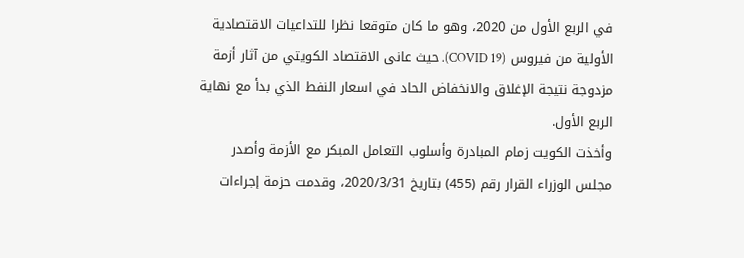في الربع الأول من 2020، وهو ما كان متوقعا نظرا للتداعيات الاقتصادية الأولية من فيروس (COVID 19). حيث عانى الاقتصاد الكويتي من آثار أزمة مزدوجة نتيجة الإغلاق والانخفاض الحاد في اسعار النفط الذي بدأ مع نهاية الربع الأول.
وأخذت الكويت زمام المبادرة وأسلوب التعامل المبكر مع الأزمة وأصدر مجلس الوزراء القرار رقم (455) بتاريخ 2020/3/31، وقدمت حزمة إجراءات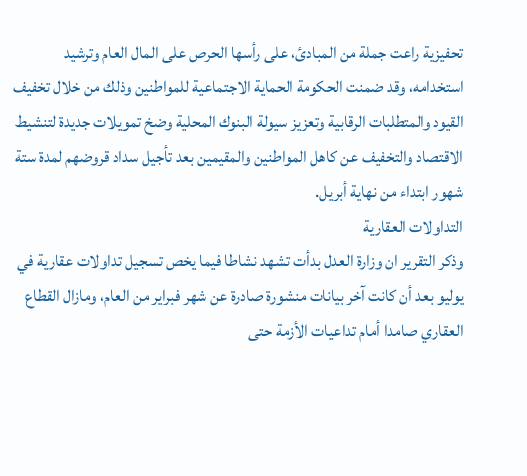تحفيزية راعت جملة من المبادئ، على رأسها الحرص على المال العام وترشيد استخدامه، وقد ضمنت الحكومة الحماية الاجتماعية للمواطنين وذلك من خلال تخفيف القيود والمتطلبات الرقابية وتعزيز سيولة البنوك المحلية وضخ تمويلات جديدة لتنشيط الاقتصاد والتخفيف عن كاهل المواطنين والمقيمين بعد تأجيل سداد قروضهم لمدة ستة شهور ابتداء من نهاية أبريل.
التداولات العقارية
وذكر التقرير ان وزارة العدل بدأت تشهد نشاطا فيما يخص تسجيل تداولات عقارية في يوليو بعد أن كانت آخر بيانات منشورة صادرة عن شهر فبراير من العام، ومازال القطاع العقاري صامدا أمام تداعيات الأزمة حتى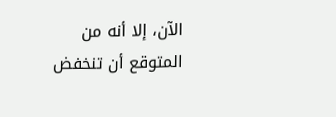الآن، إلا أنه من المتوقع أن تنخفض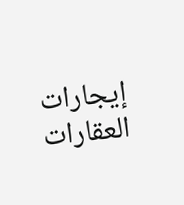إيجارات العقارات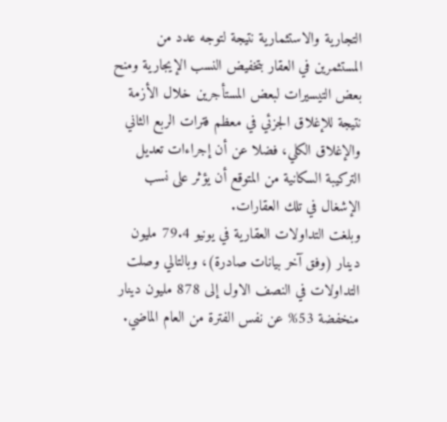التجارية والاستثمارية نتيجة لتوجه عدد من المستثمرين في العقار بتخفيض النسب الإيجارية ومنح بعض التيسيرات لبعض المستأجرين خلال الأزمة نتيجة للإغلاق الجزئي في معظم فترات الربع الثاني والإغلاق الكلي، فضلا عن أن إجراءات تعديل التركيبة السكانية من المتوقع أن يؤثر على نسب الإشغال في تلك العقارات.
وبلغت التداولات العقارية في يونيو 79.4 مليون دينار (وفق آخر بيانات صادرة)، وبالتالي وصلت التداولات في النصف الاول إلى 878 مليون دينار منخفضة 53% عن نفس الفترة من العام الماضي.